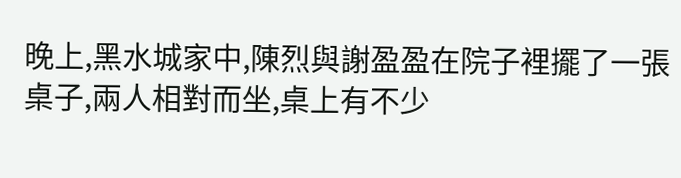晚上,黑水城家中,陳烈與謝盈盈在院子裡擺了一張桌子,兩人相對而坐,桌上有不少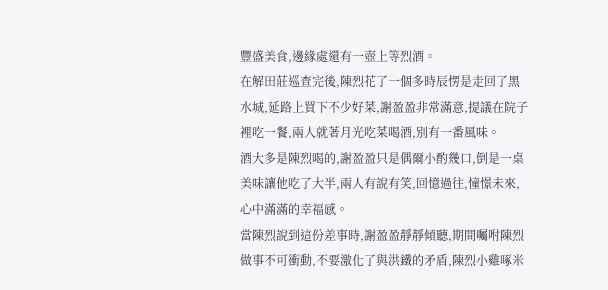豐盛美食,邊緣處還有一壺上等烈酒。
在解田莊巡查完後,陳烈花了一個多時辰愣是走回了黑水城,延路上買下不少好菜,謝盈盈非常滿意,提議在院子裡吃一餐,兩人就著月光吃菜喝酒,別有一番風味。
酒大多是陳烈喝的,謝盈盈只是偶爾小酌幾口,倒是一桌美味讓他吃了大半,兩人有說有笑,回憶過往,憧憬未來,心中滿滿的幸福感。
當陳烈說到這份差事時,謝盈盈靜靜傾聽,期間囑咐陳烈做事不可衝動,不要激化了與洪鐵的矛盾,陳烈小雞啄米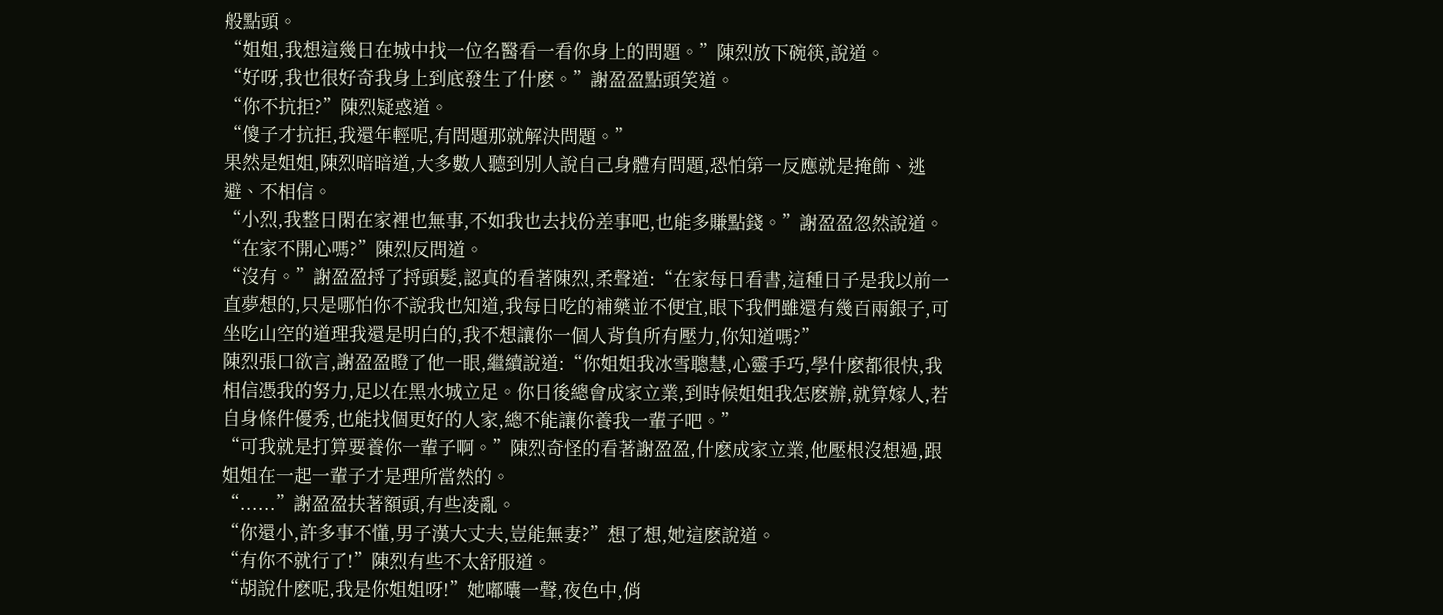般點頭。
“姐姐,我想這幾日在城中找一位名醫看一看你身上的問題。”陳烈放下碗筷,說道。
“好呀,我也很好奇我身上到底發生了什麽。”謝盈盈點頭笑道。
“你不抗拒?”陳烈疑惑道。
“傻子才抗拒,我還年輕呢,有問題那就解決問題。”
果然是姐姐,陳烈暗暗道,大多數人聽到別人說自己身體有問題,恐怕第一反應就是掩飾、逃避、不相信。
“小烈,我整日閑在家裡也無事,不如我也去找份差事吧,也能多賺點錢。”謝盈盈忽然說道。
“在家不開心嗎?”陳烈反問道。
“沒有。”謝盈盈捋了捋頭髮,認真的看著陳烈,柔聲道:“在家每日看書,這種日子是我以前一直夢想的,只是哪怕你不說我也知道,我每日吃的補藥並不便宜,眼下我們雖還有幾百兩銀子,可坐吃山空的道理我還是明白的,我不想讓你一個人背負所有壓力,你知道嗎?”
陳烈張口欲言,謝盈盈瞪了他一眼,繼續說道:“你姐姐我冰雪聰慧,心靈手巧,學什麽都很快,我相信憑我的努力,足以在黑水城立足。你日後總會成家立業,到時候姐姐我怎麽辦,就算嫁人,若自身條件優秀,也能找個更好的人家,總不能讓你養我一輩子吧。”
“可我就是打算要養你一輩子啊。”陳烈奇怪的看著謝盈盈,什麽成家立業,他壓根沒想過,跟姐姐在一起一輩子才是理所當然的。
“......”謝盈盈扶著額頭,有些凌亂。
“你還小,許多事不懂,男子漢大丈夫,豈能無妻?”想了想,她這麽說道。
“有你不就行了!”陳烈有些不太舒服道。
“胡說什麽呢,我是你姐姐呀!”她嘟囔一聲,夜色中,俏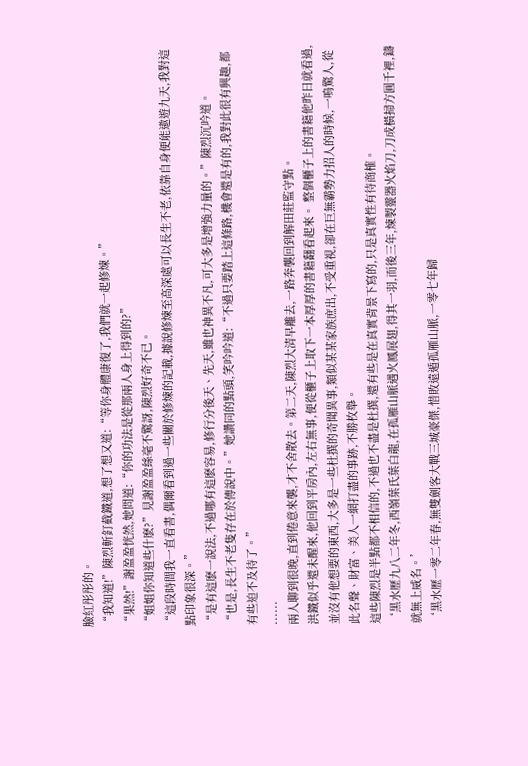臉紅彤彤的。
“我知道!”陳烈斬釘截鐵道,想了想又道:“等你身體康復了,我們就一起修煉。”
“果然!”謝盈盈恍然,她問道:“你的功法是從那兩人身上得到的?”
“姐姐你知道些什麽?”見謝盈盈絲毫不驚訝,陳烈好奇不已。
“這段時間我一直看書,偶爾看到過一些關於修煉的記載,據說修煉至高深處可以長生不老,依靠自身便能遨遊九天,我對這點印象很深。”
“是有這麽一說法,不過哪有這麽容易,修行分後天、先天,雖也神異不凡,可大多是增強力量的。”陳烈沉吟道。
“也是,長生不老隻存在於傳說中。”她讚同的點頭,笑吟吟道:“不過只要踏上這條路,機會還是有的,我對此很有興趣,都有些迫不及待了。”
......
兩人聊到很晚,直到倦意來襲,才不舍散去。第二天,陳烈大清早離去,一路奔襲回到解田莊監守點。
洪鐵似乎還未醒來,他回到平房內,左右無事,便從櫃子上取下一本厚厚的書籍翻看起來。 整個櫃子上的書籍他昨日就看過,並沒有他想要的東西,大多是一些杜撰的奇聞異事,類似某某家族庶出,不受重視,卻在巨無霸勢力招人的時候,一鳴驚人,從此名聲、財富、美人一網打盡的事跡,不勝枚舉。
這些陳烈是半點都不相信的,不過也不盡是杜撰,還有些是在真實背景下寫的,只是真實性有待商榷。
‘黑水歷九八二年冬,西嶺葉氏葉白龍,在孤雁山脈遇火鳳展翅,得其一羽,而後三年,煉製靈器火焰刀,刀成橫掃方圓千裡,鑄就無上威名。’
‘黑水歷一零二年春,無雙劍客大戰三城豪傑,惜敗遠遁孤雁山脈,一零七年歸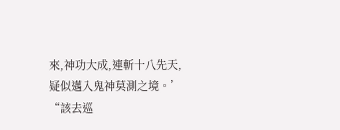來,神功大成,連斬十八先天,疑似邁入鬼神莫測之境。’
“該去巡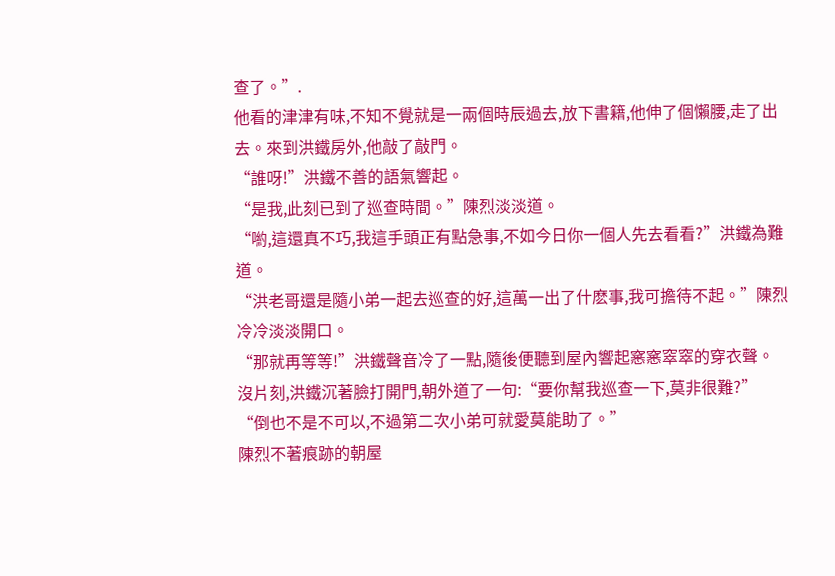查了。”.
他看的津津有味,不知不覺就是一兩個時辰過去,放下書籍,他伸了個懶腰,走了出去。來到洪鐵房外,他敲了敲門。
“誰呀!”洪鐵不善的語氣響起。
“是我,此刻已到了巡查時間。”陳烈淡淡道。
“喲,這還真不巧,我這手頭正有點急事,不如今日你一個人先去看看?”洪鐵為難道。
“洪老哥還是隨小弟一起去巡查的好,這萬一出了什麽事,我可擔待不起。”陳烈冷冷淡淡開口。
“那就再等等!”洪鐵聲音冷了一點,隨後便聽到屋內響起窸窸窣窣的穿衣聲。沒片刻,洪鐵沉著臉打開門,朝外道了一句:“要你幫我巡查一下,莫非很難?”
“倒也不是不可以,不過第二次小弟可就愛莫能助了。”
陳烈不著痕跡的朝屋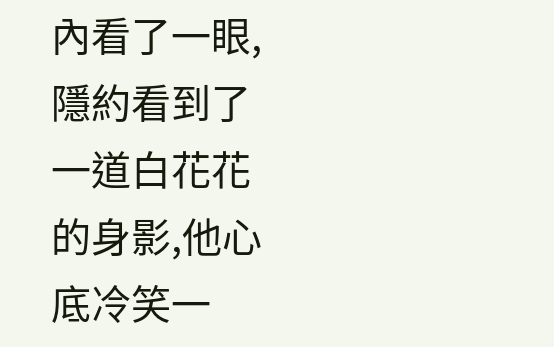內看了一眼,隱約看到了一道白花花的身影,他心底冷笑一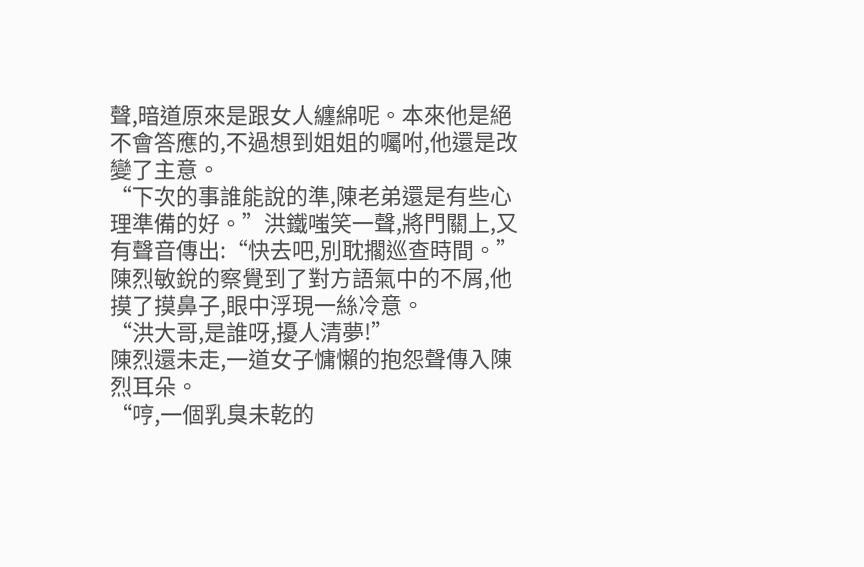聲,暗道原來是跟女人纏綿呢。本來他是絕不會答應的,不過想到姐姐的囑咐,他還是改變了主意。
“下次的事誰能說的準,陳老弟還是有些心理準備的好。”洪鐵嗤笑一聲,將門關上,又有聲音傳出:“快去吧,別耽擱巡查時間。”
陳烈敏銳的察覺到了對方語氣中的不屑,他摸了摸鼻子,眼中浮現一絲冷意。
“洪大哥,是誰呀,擾人清夢!”
陳烈還未走,一道女子慵懶的抱怨聲傳入陳烈耳朵。
“哼,一個乳臭未乾的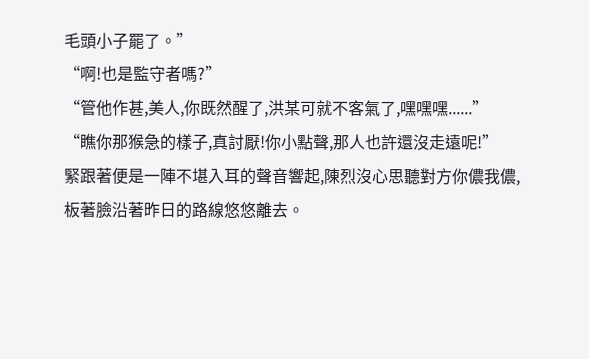毛頭小子罷了。”
“啊!也是監守者嗎?”
“管他作甚,美人,你既然醒了,洪某可就不客氣了,嘿嘿嘿......”
“瞧你那猴急的樣子,真討厭!你小點聲,那人也許還沒走遠呢!”
緊跟著便是一陣不堪入耳的聲音響起,陳烈沒心思聽對方你儂我儂,板著臉沿著昨日的路線悠悠離去。